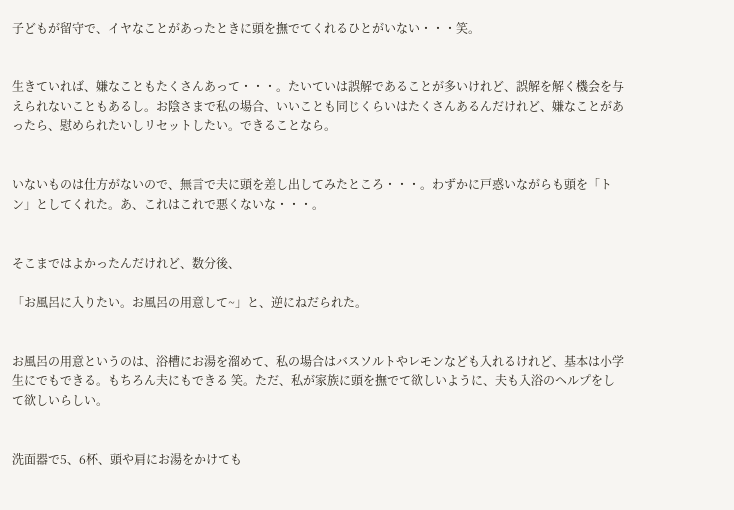子どもが留守で、イヤなことがあったときに頭を撫でてくれるひとがいない・・・笑。


生きていれば、嫌なこともたくさんあって・・・。たいていは誤解であることが多いけれど、誤解を解く機会を与えられないこともあるし。お陰さまで私の場合、いいことも同じくらいはたくさんあるんだけれど、嫌なことがあったら、慰められたいしリセットしたい。できることなら。


いないものは仕方がないので、無言で夫に頭を差し出してみたところ・・・。わずかに戸惑いながらも頭を「トン」としてくれた。あ、これはこれで悪くないな・・・。


そこまではよかったんだけれど、数分後、

「お風呂に入りたい。お風呂の用意して~」と、逆にねだられた。


お風呂の用意というのは、浴槽にお湯を溜めて、私の場合はバスソルトやレモンなども入れるけれど、基本は小学生にでもできる。もちろん夫にもできる 笑。ただ、私が家族に頭を撫でて欲しいように、夫も入浴のヘルプをして欲しいらしい。


洗面器で5、6杯、頭や肩にお湯をかけても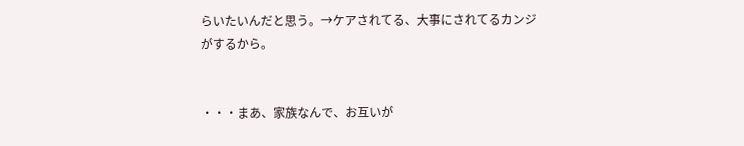らいたいんだと思う。→ケアされてる、大事にされてるカンジがするから。


・・・まあ、家族なんで、お互いが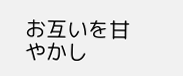お互いを甘やかし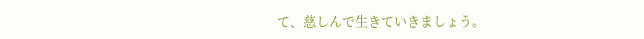て、慈しんで生きていきましょう。